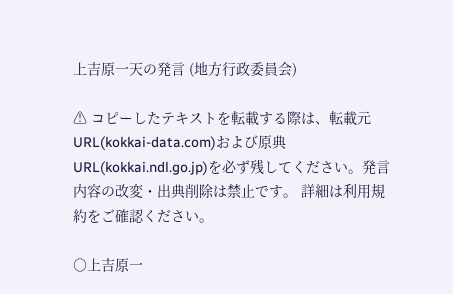上吉原一天の発言 (地方行政委員会)

⚠ コピーしたテキストを転載する際は、転載元URL(kokkai-data.com)および原典URL(kokkai.ndl.go.jp)を必ず残してください。発言内容の改変・出典削除は禁止です。 詳細は利用規約をご確認ください。

○上吉原一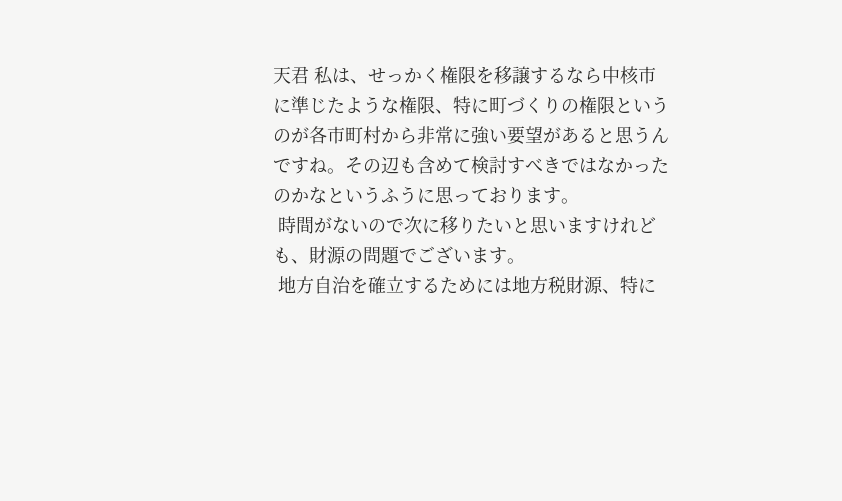天君 私は、せっかく権限を移譲するなら中核市に準じたような権限、特に町づくりの権限というのが各市町村から非常に強い要望があると思うんですね。その辺も含めて検討すべきではなかったのかなというふうに思っております。
 時間がないので次に移りたいと思いますけれども、財源の問題でございます。
 地方自治を確立するためには地方税財源、特に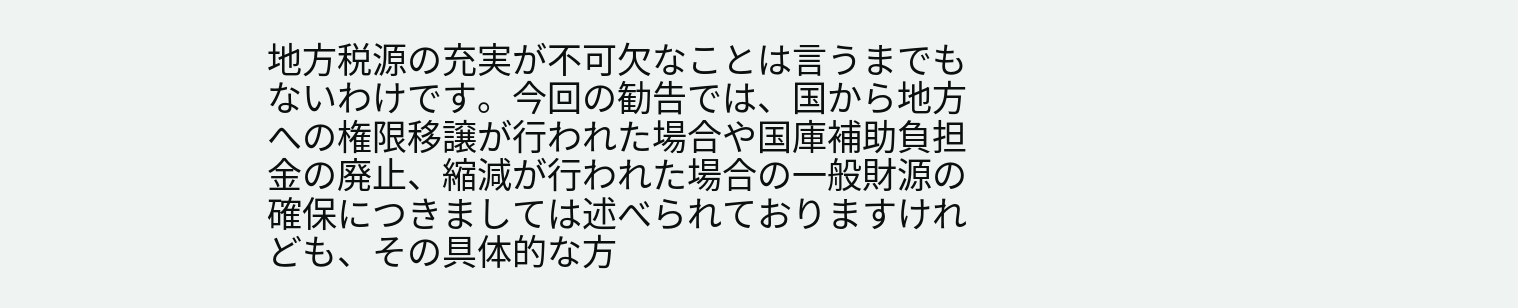地方税源の充実が不可欠なことは言うまでもないわけです。今回の勧告では、国から地方への権限移譲が行われた場合や国庫補助負担金の廃止、縮減が行われた場合の一般財源の確保につきましては述べられておりますけれども、その具体的な方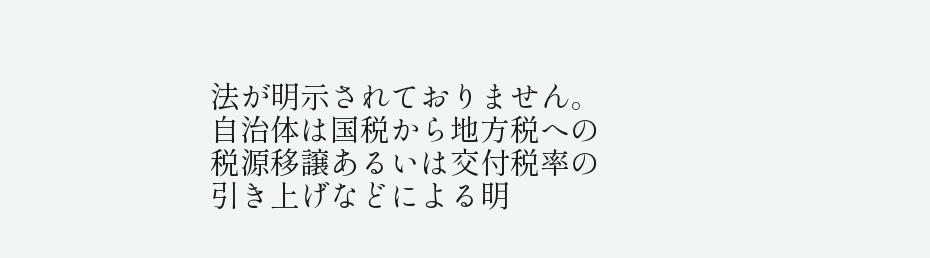法が明示されておりません。自治体は国税から地方税への税源移譲あるいは交付税率の引き上げなどによる明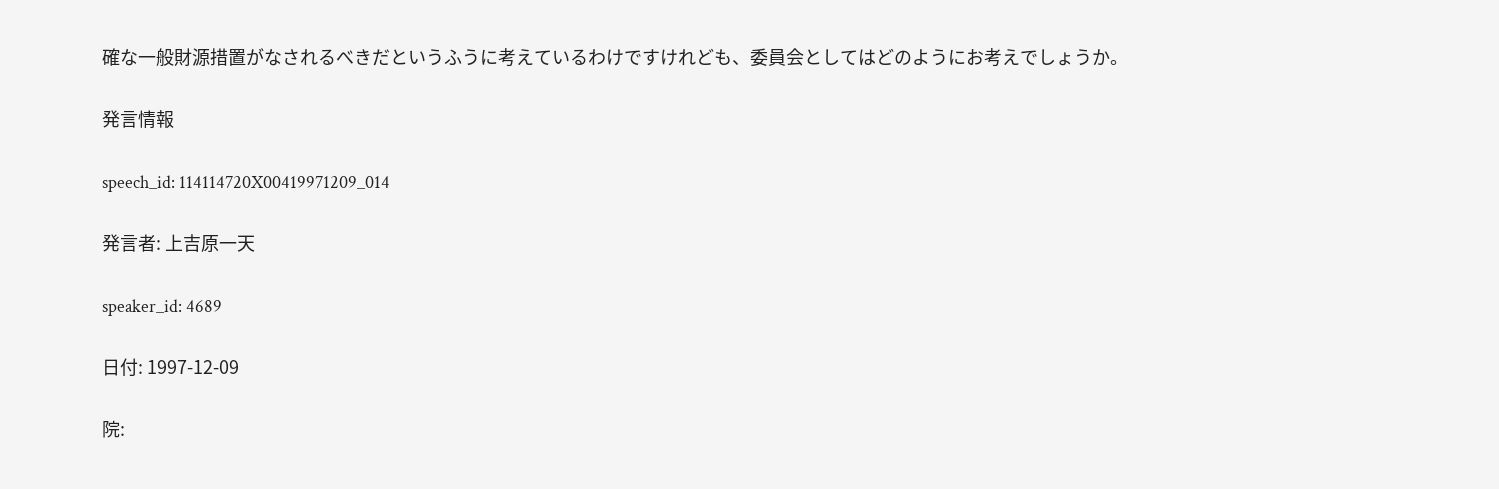確な一般財源措置がなされるべきだというふうに考えているわけですけれども、委員会としてはどのようにお考えでしょうか。

発言情報

speech_id: 114114720X00419971209_014

発言者: 上吉原一天

speaker_id: 4689

日付: 1997-12-09

院: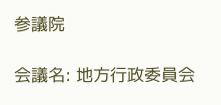参議院

会議名: 地方行政委員会